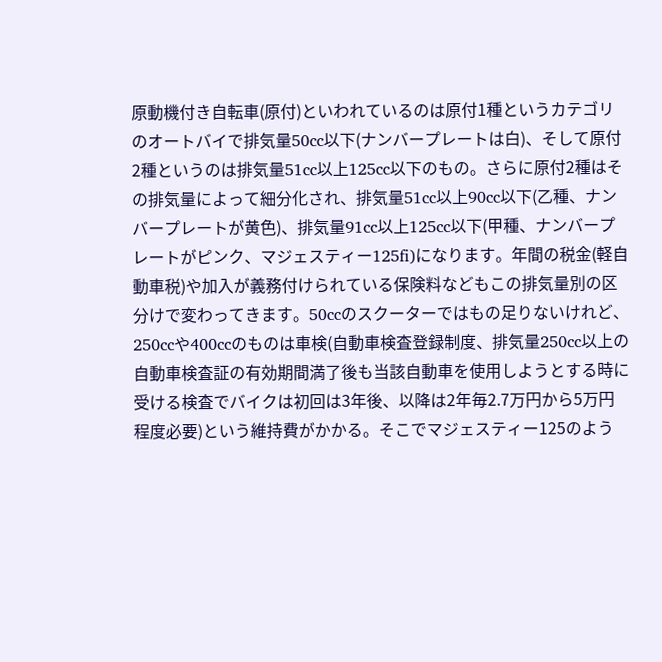原動機付き自転車(原付)といわれているのは原付1種というカテゴリのオートバイで排気量50cc以下(ナンバープレートは白)、そして原付2種というのは排気量51cc以上125cc以下のもの。さらに原付2種はその排気量によって細分化され、排気量51cc以上90cc以下(乙種、ナンバープレートが黄色)、排気量91cc以上125cc以下(甲種、ナンバープレートがピンク、マジェスティー125fi)になります。年間の税金(軽自動車税)や加入が義務付けられている保険料などもこの排気量別の区分けで変わってきます。50ccのスクーターではもの足りないけれど、250ccや400ccのものは車検(自動車検査登録制度、排気量250cc以上の自動車検査証の有効期間満了後も当該自動車を使用しようとする時に受ける検査でバイクは初回は3年後、以降は2年毎2.7万円から5万円程度必要)という維持費がかかる。そこでマジェスティー125のよう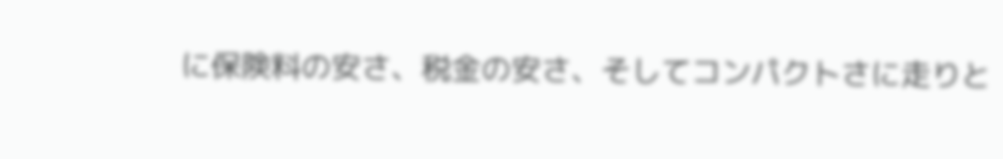に保険料の安さ、税金の安さ、そしてコンパクトさに走りと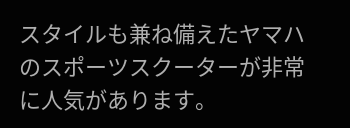スタイルも兼ね備えたヤマハのスポーツスクーターが非常に人気があります。